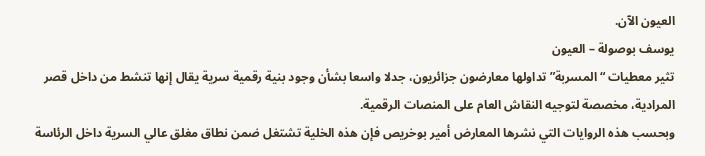العيون الآن.
يوسف بوصولة – العيون
تثير معطيات “المسربة” تداولها معارضون جزائريون، جدلا واسعا بشأن وجود بنية رقمية سرية يقال إنها تنشط من داخل قصر المرادية، مخصصة لتوجيه النقاش العام على المنصات الرقمية.
وبحسب هذه الروايات التي نشرها المعارض أمير بوخريص فإن هذه الخلية تشتغل ضمن نطاق مغلق عالي السرية داخل الرئاسة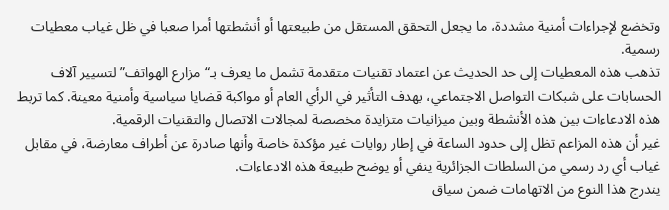وتخضع لإجراءات أمنية مشددة، ما يجعل التحقق المستقل من طبيعتها أو أنشطتها أمرا صعبا في ظل غياب معطيات رسمية.
تذهب هذه المعطيات إلى حد الحديث عن اعتماد تقنيات متقدمة تشمل ما يعرف بـ“مزارع الهواتف” لتسيير آلاف الحسابات على شبكات التواصل الاجتماعي، بهدف التأثير في الرأي العام أو مواكبة قضايا سياسية وأمنية معينة. كما تربط هذه الادعاءات بين هذه الأنشطة وبين ميزانيات متزايدة مخصصة لمجالات الاتصال والتقنيات الرقمية.
غير أن هذه المزاعم تظل إلى حدود الساعة في إطار روايات غير مؤكدة خاصة وأنها صادرة عن أطراف معارضة، في مقابل غياب أي رد رسمي من السلطات الجزائرية ينفي أو يوضح طبيعة هذه الادعاءات.
يندرج هذا النوع من الاتهامات ضمن سياق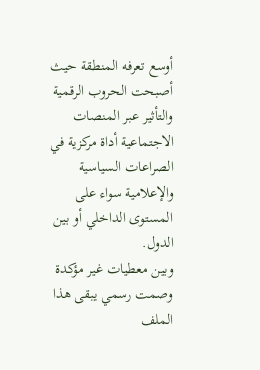أوسع تعرفه المنطقة حيث أصبحت الحروب الرقمية والتأثير عبر المنصات الاجتماعية أداة مركزية في الصراعات السياسية والإعلامية سواء على المستوى الداخلي أو بين الدول.
وبين معطيات غير مؤكدة وصمت رسمي يبقى هذا الملف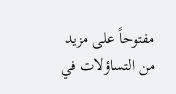مفتوحاً على مزيد من التساؤلات في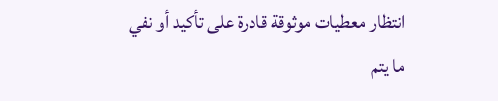انتظار معطيات موثوقة قادرة على تأكيد أو نفي ما يتم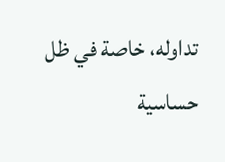تداوله، خاصة في ظل حساسية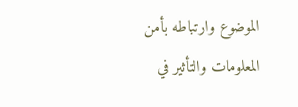الموضوع وارتباطه بأمن المعلومات والتأثير في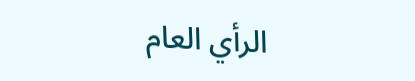الرأي العام